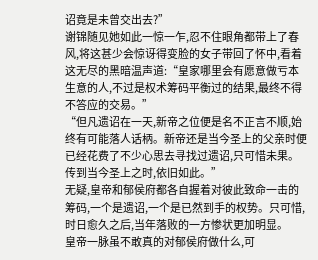诏竟是未曾交出去?”
谢锦随见她如此一惊一乍,忍不住眼角都带上了春风,将这甚少会惊讶得变脸的女子带回了怀中,看着这无尽的黑暗温声道:“皇家哪里会有愿意做亏本生意的人,不过是权术筹码平衡过的结果,最终不得不答应的交易。”
“但凡遗诏在一天,新帝之位便是名不正言不顺,始终有可能落人话柄。新帝还是当今圣上的父亲时便已经花费了不少心思去寻找过遗诏,只可惜未果。传到当今圣上之时,依旧如此。”
无疑,皇帝和郁侯府都各自握着对彼此致命一击的筹码,一个是遗诏,一个是已然到手的权势。只可惜,时日愈久之后,当年落败的一方惨状更加明显。
皇帝一脉虽不敢真的对郁侯府做什么,可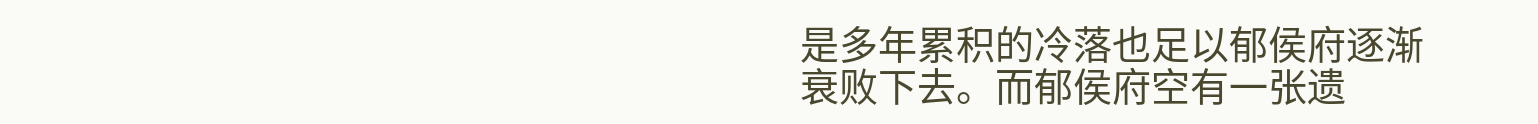是多年累积的冷落也足以郁侯府逐渐衰败下去。而郁侯府空有一张遗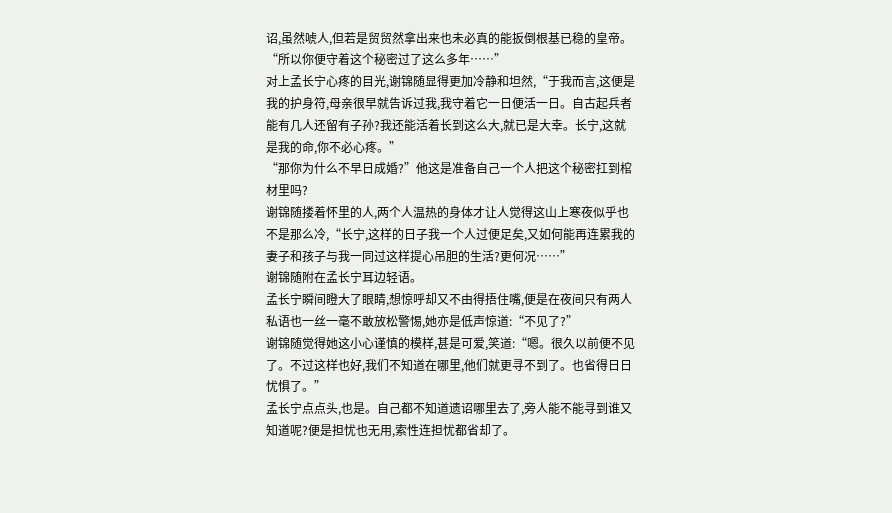诏,虽然唬人,但若是贸贸然拿出来也未必真的能扳倒根基已稳的皇帝。
“所以你便守着这个秘密过了这么多年……”
对上孟长宁心疼的目光,谢锦随显得更加冷静和坦然,“于我而言,这便是我的护身符,母亲很早就告诉过我,我守着它一日便活一日。自古起兵者能有几人还留有子孙?我还能活着长到这么大,就已是大幸。长宁,这就是我的命,你不必心疼。”
“那你为什么不早日成婚?”他这是准备自己一个人把这个秘密扛到棺材里吗?
谢锦随搂着怀里的人,两个人温热的身体才让人觉得这山上寒夜似乎也不是那么冷,“长宁,这样的日子我一个人过便足矣,又如何能再连累我的妻子和孩子与我一同过这样提心吊胆的生活?更何况……”
谢锦随附在孟长宁耳边轻语。
孟长宁瞬间瞪大了眼睛,想惊呼却又不由得捂住嘴,便是在夜间只有两人私语也一丝一毫不敢放松警惕,她亦是低声惊道:“不见了?”
谢锦随觉得她这小心谨慎的模样,甚是可爱,笑道:“嗯。很久以前便不见了。不过这样也好,我们不知道在哪里,他们就更寻不到了。也省得日日忧惧了。”
孟长宁点点头,也是。自己都不知道遗诏哪里去了,旁人能不能寻到谁又知道呢?便是担忧也无用,索性连担忧都省却了。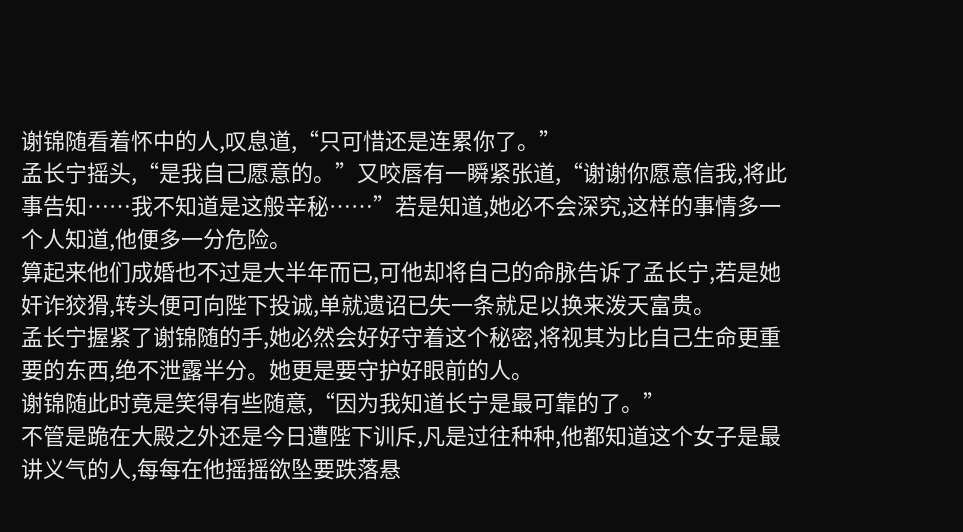谢锦随看着怀中的人,叹息道,“只可惜还是连累你了。”
孟长宁摇头,“是我自己愿意的。”又咬唇有一瞬紧张道,“谢谢你愿意信我,将此事告知……我不知道是这般辛秘……”若是知道,她必不会深究,这样的事情多一个人知道,他便多一分危险。
算起来他们成婚也不过是大半年而已,可他却将自己的命脉告诉了孟长宁,若是她奸诈狡猾,转头便可向陛下投诚,单就遗诏已失一条就足以换来泼天富贵。
孟长宁握紧了谢锦随的手,她必然会好好守着这个秘密,将视其为比自己生命更重要的东西,绝不泄露半分。她更是要守护好眼前的人。
谢锦随此时竟是笑得有些随意,“因为我知道长宁是最可靠的了。”
不管是跪在大殿之外还是今日遭陛下训斥,凡是过往种种,他都知道这个女子是最讲义气的人,每每在他摇摇欲坠要跌落悬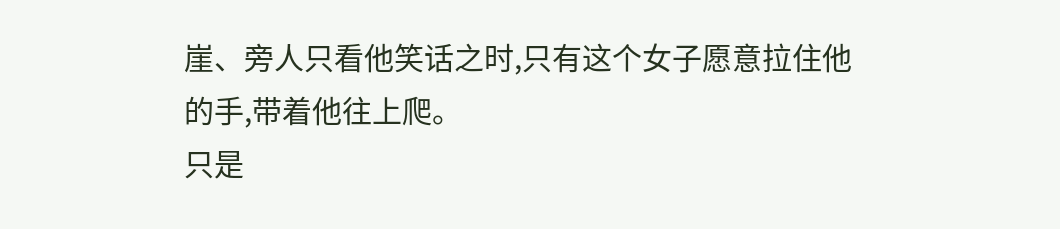崖、旁人只看他笑话之时,只有这个女子愿意拉住他的手,带着他往上爬。
只是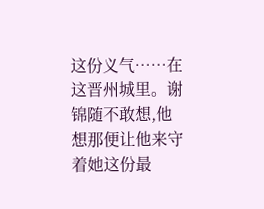这份义气……在这晋州城里。谢锦随不敢想,他想那便让他来守着她这份最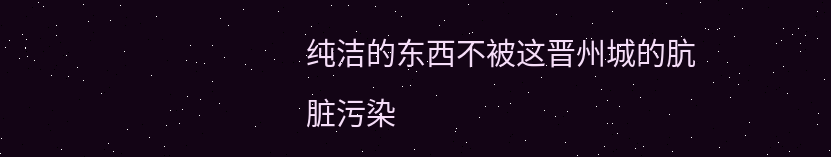纯洁的东西不被这晋州城的肮脏污染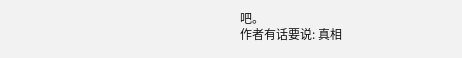吧。
作者有话要说: 真相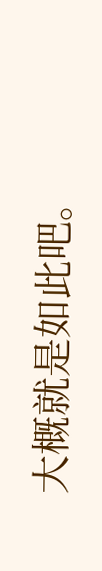大概就是如此吧。